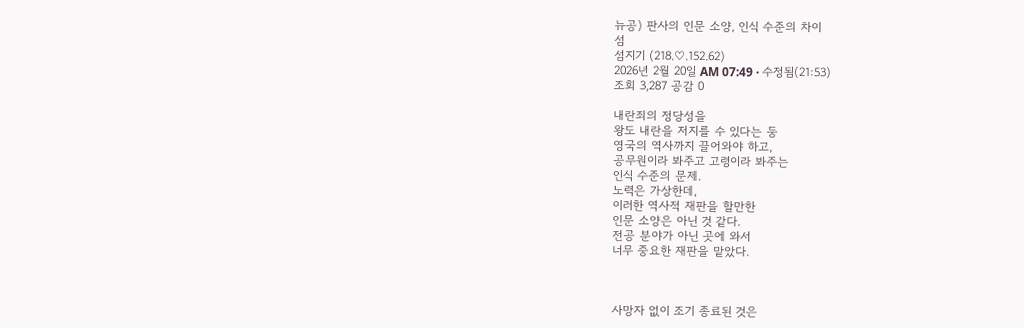뉴공) 판사의 인문 소양, 인식 수준의 차이
섬
섬지기 (218.♡.152.62)
2026년 2월 20일 AM 07:49 · 수정됨(21:53)
조회 3,287 공감 0

내란죄의 정당성을
왕도 내란을 저지를 수 있다는 둥
영국의 역사까지 끌어와야 하고,
공무원이라 봐주고 고령이라 봐주는
인식 수준의 문제.
노력은 가상한데,
이러한 역사적 재판을 할만한
인문 소양은 아닌 것 같다.
전공 분야가 아닌 곳에 와서
너무 중요한 재판을 맡았다.



사망자 없이 조기 종료된 것은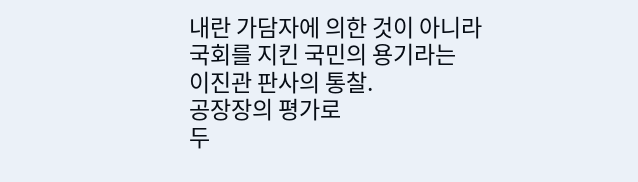내란 가담자에 의한 것이 아니라
국회를 지킨 국민의 용기라는
이진관 판사의 통찰.
공장장의 평가로
두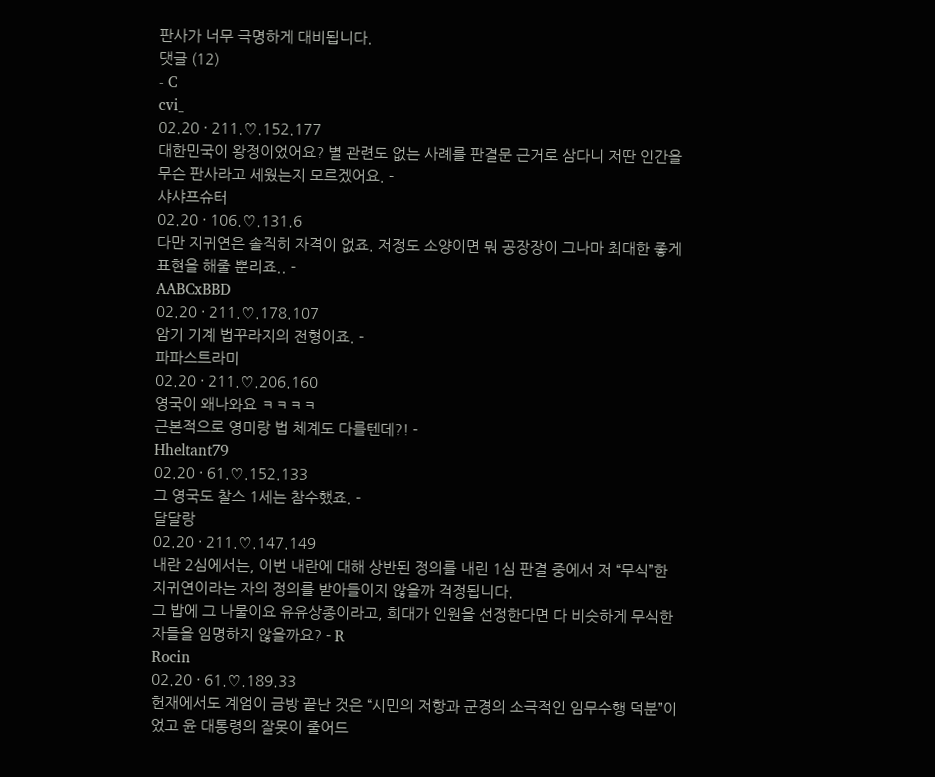판사가 너무 극명하게 대비됩니다.
댓글 (12)
- C
cvi_
02.20 · 211.♡.152.177
대한민국이 왕정이었어요? 별 관련도 없는 사례를 판결문 근거로 삼다니 저딴 인간을 무슨 판사라고 세웠는지 모르겠어요. -
샤샤프슈터
02.20 · 106.♡.131.6
다만 지귀연은 솔직히 자격이 없죠. 저정도 소양이면 뭐 공장장이 그나마 최대한 좋게 표현을 해줄 뿐리죠.. -
AABCxBBD
02.20 · 211.♡.178.107
암기 기계 법꾸라지의 전형이죠. -
파파스트라미
02.20 · 211.♡.206.160
영국이 왜나와요 ㅋㅋㅋㅋ
근본적으로 영미랑 법 체계도 다를텐데?! -
Hheltant79
02.20 · 61.♡.152.133
그 영국도 찰스 1세는 참수했죠. -
달달랑
02.20 · 211.♡.147.149
내란 2심에서는, 이번 내란에 대해 상반된 정의를 내린 1심 판결 중에서 저 “무식”한 지귀연이라는 자의 정의를 받아들이지 않을까 걱정됩니다.
그 밥에 그 나물이요 유유상종이라고, 희대가 인원을 선정한다면 다 비슷하게 무식한 자들을 임명하지 않을까요? - R
Rocin
02.20 · 61.♡.189.33
헌재에서도 계엄이 금방 끝난 것은 “시민의 저항과 군경의 소극적인 임무수행 덕분”이었고 윤 대통령의 잘못이 줄어드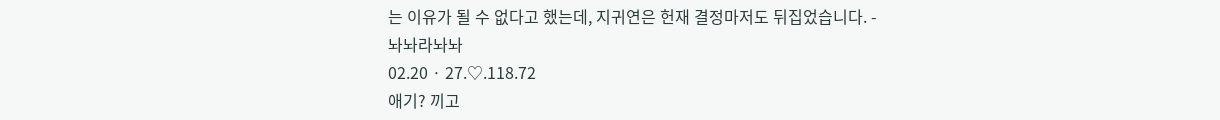는 이유가 될 수 없다고 했는데, 지귀연은 헌재 결정마저도 뒤집었습니다. -
놔놔라놔놔
02.20 · 27.♡.118.72
애기? 끼고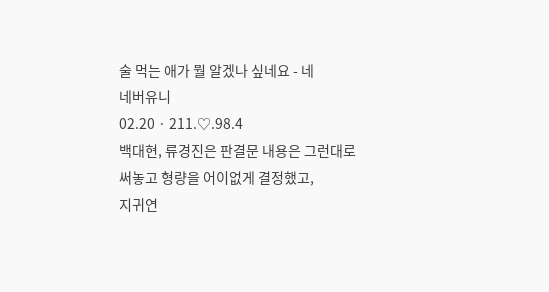술 먹는 애가 뭘 알겠나 싶네요 - 네
네버유니
02.20 · 211.♡.98.4
백대현, 류경진은 판결문 내용은 그런대로 써놓고 형량을 어이없게 결정했고,
지귀연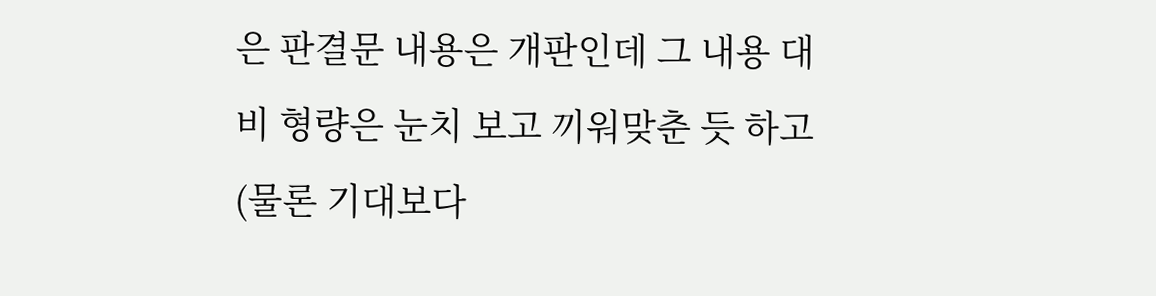은 판결문 내용은 개판인데 그 내용 대비 형량은 눈치 보고 끼워맞춘 듯 하고(물론 기대보다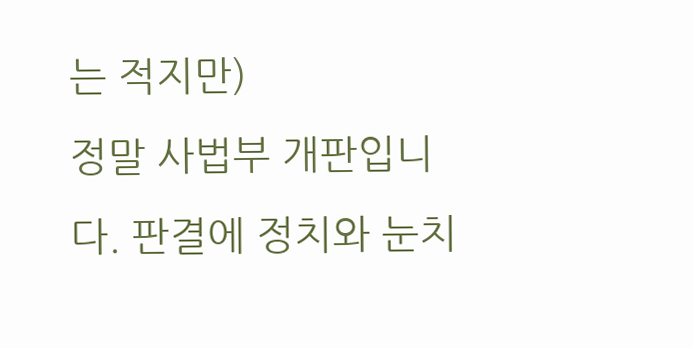는 적지만)
정말 사법부 개판입니다. 판결에 정치와 눈치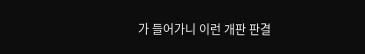가 들어가니 이런 개판 판결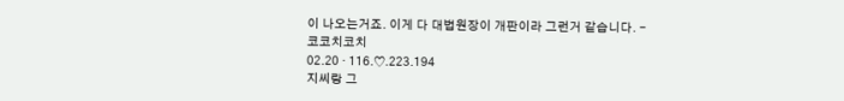이 나오는거죠. 이게 다 대법원장이 개판이라 그런거 같습니다. -
코코치코치
02.20 · 116.♡.223.194
지씨랑 그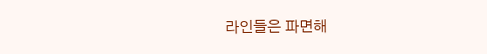라인들은 파면해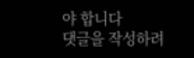야 합니다
댓글을 작성하려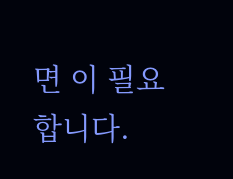면 이 필요합니다.